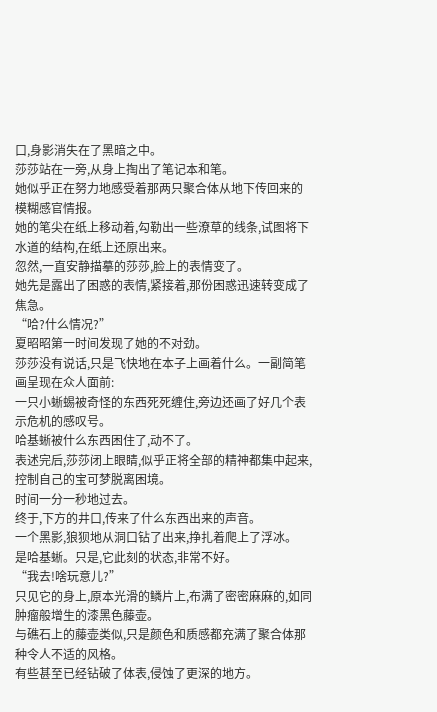口,身影消失在了黑暗之中。
莎莎站在一旁,从身上掏出了笔记本和笔。
她似乎正在努力地感受着那两只聚合体从地下传回来的模糊感官情报。
她的笔尖在纸上移动着,勾勒出一些潦草的线条,试图将下水道的结构,在纸上还原出来。
忽然,一直安静描摹的莎莎,脸上的表情变了。
她先是露出了困惑的表情,紧接着,那份困惑迅速转变成了焦急。
“哈?什么情况?”
夏昭昭第一时间发现了她的不对劲。
莎莎没有说话,只是飞快地在本子上画着什么。一副简笔画呈现在众人面前:
一只小蜥蜴被奇怪的东西死死缠住,旁边还画了好几个表示危机的感叹号。
哈基蜥被什么东西困住了,动不了。
表述完后,莎莎闭上眼睛,似乎正将全部的精神都集中起来,控制自己的宝可梦脱离困境。
时间一分一秒地过去。
终于,下方的井口,传来了什么东西出来的声音。
一个黑影,狼狈地从洞口钻了出来,挣扎着爬上了浮冰。
是哈基蜥。只是,它此刻的状态,非常不好。
“我去!啥玩意儿?”
只见它的身上,原本光滑的鳞片上,布满了密密麻麻的,如同肿瘤般增生的漆黑色藤壶。
与礁石上的藤壶类似,只是颜色和质感都充满了聚合体那种令人不适的风格。
有些甚至已经钻破了体表,侵蚀了更深的地方。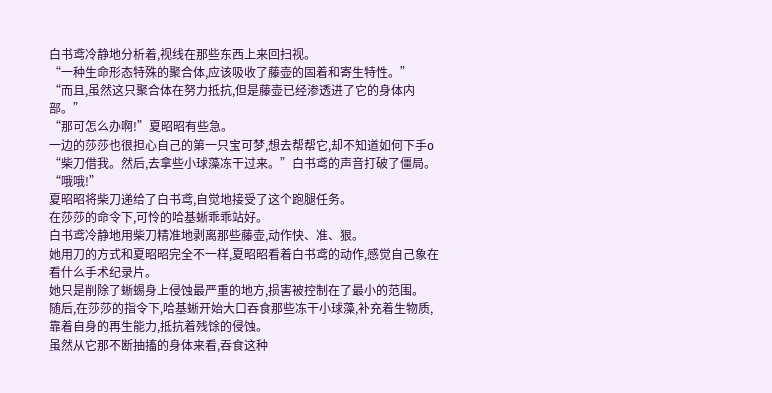白书鸢冷静地分析着,视线在那些东西上来回扫视。
“一种生命形态特殊的聚合体,应该吸收了藤壶的固着和寄生特性。”
“而且,虽然这只聚合体在努力抵抗,但是藤壶已经渗透进了它的身体内部。”
“那可怎么办啊!”夏昭昭有些急。
一边的莎莎也很担心自己的第一只宝可梦,想去帮帮它,却不知道如何下手o
“柴刀借我。然后,去拿些小球藻冻干过来。”白书鸢的声音打破了僵局。
“哦哦!”
夏昭昭将柴刀递给了白书鸢,自觉地接受了这个跑腿任务。
在莎莎的命令下,可怜的哈基蜥乖乖站好。
白书鸢冷静地用柴刀精准地剥离那些藤壶,动作快、准、狠。
她用刀的方式和夏昭昭完全不一样,夏昭昭看着白书鸢的动作,感觉自己象在看什么手术纪录片。
她只是削除了蜥蜴身上侵蚀最严重的地方,损害被控制在了最小的范围。
随后,在莎莎的指令下,哈基蜥开始大口吞食那些冻干小球藻,补充着生物质,靠着自身的再生能力,抵抗着残馀的侵蚀。
虽然从它那不断抽搐的身体来看,吞食这种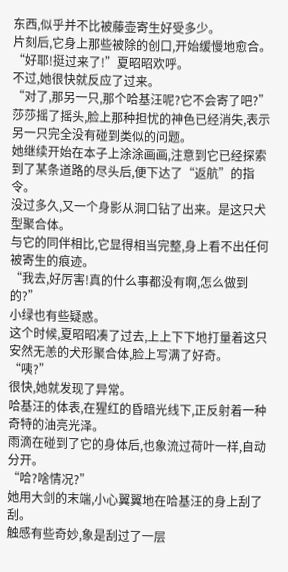东西,似乎并不比被藤壶寄生好受多少。
片刻后,它身上那些被除的创口,开始缓慢地愈合。
“好耶!挺过来了!”夏昭昭欢呼。
不过,她很快就反应了过来。
“对了,那另一只,那个哈基汪呢?它不会寄了吧?”
莎莎摇了摇头,脸上那种担忧的神色已经消失,表示另一只完全没有碰到类似的问题。
她继续开始在本子上涂涂画画,注意到它已经探索到了某条道路的尽头后,便下达了“返航”的指令。
没过多久,又一个身影从洞口钻了出来。是这只犬型聚合体。
与它的同伴相比,它显得相当完整,身上看不出任何被寄生的痕迹。
“我去,好厉害!真的什么事都没有啊,怎么做到的?”
小绿也有些疑惑。
这个时候,夏昭昭凑了过去,上上下下地打量着这只安然无恙的犬形聚合体,脸上写满了好奇。
“咦?”
很快,她就发现了异常。
哈基汪的体表,在猩红的昏暗光线下,正反射着一种奇特的油亮光泽。
雨滴在碰到了它的身体后,也象流过荷叶一样,自动分开。
“哈?啥情况?”
她用大剑的末端,小心翼翼地在哈基汪的身上刮了刮。
触感有些奇妙,象是刮过了一层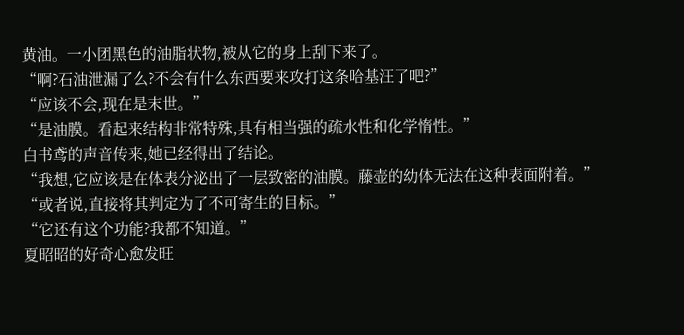黄油。一小团黑色的油脂状物,被从它的身上刮下来了。
“啊?石油泄漏了么?不会有什么东西要来攻打这条哈基汪了吧?”
“应该不会,现在是末世。”
“是油膜。看起来结构非常特殊,具有相当强的疏水性和化学惰性。”
白书鸢的声音传来,她已经得出了结论。
“我想,它应该是在体表分泌出了一层致密的油膜。藤壶的幼体无法在这种表面附着。”
“或者说,直接将其判定为了不可寄生的目标。”
“它还有这个功能?我都不知道。”
夏昭昭的好奇心愈发旺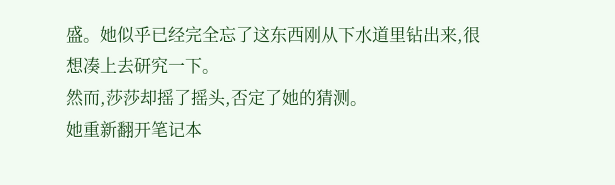盛。她似乎已经完全忘了这东西刚从下水道里钻出来,很想凑上去研究一下。
然而,莎莎却摇了摇头,否定了她的猜测。
她重新翻开笔记本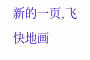新的一页,飞快地画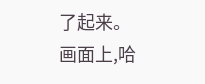了起来。
画面上,哈